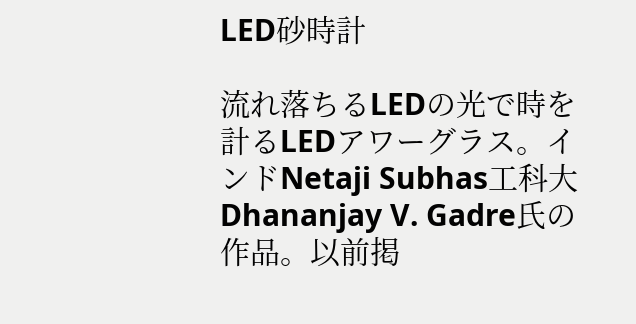LED砂時計

流れ落ちるLEDの光で時を計るLEDアワーグラス。インドNetaji Subhas工科大Dhananjay V. Gadre氏の作品。以前掲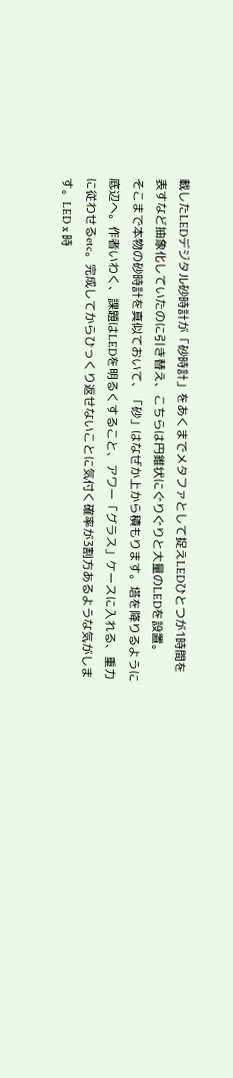載したLEDデジタル砂時計が「砂時計」をあくまでメタファとして捉えLEDひとつが1時間を表すなど抽象化していたのに引き替え、こちらは円錐状にぐりぐりと大量のLEDを設置。
そこまで本物の砂時計を真似ておいて、「砂」はなぜか上から積もります。塔を降りるように底辺へ。作者いわく、課題はLEDを明るくすること、アワー「グラス」ケースに入れる、重力に従わせるetc。完成してからひっくり返せないことに気付く確率が3割方あるような気がします。LED x 時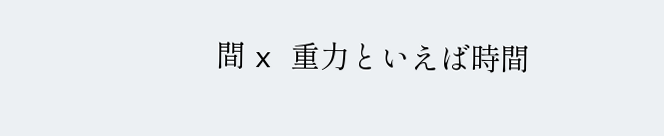間 x 重力といえば時間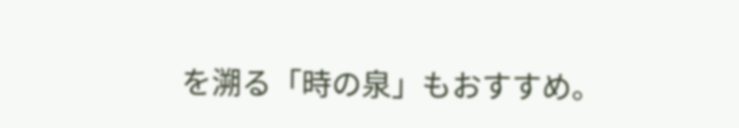を溯る「時の泉」もおすすめ。